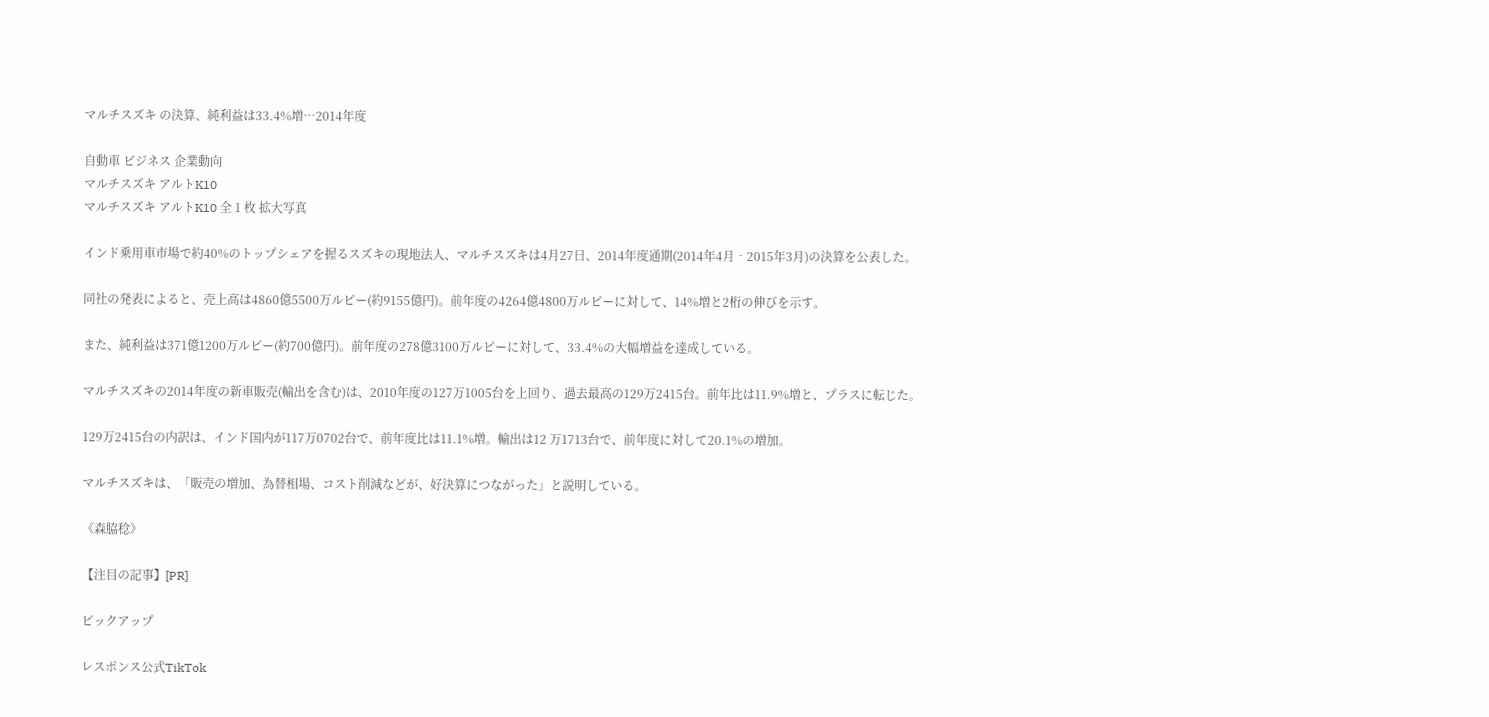マルチスズキ の決算、純利益は33.4%増…2014年度

自動車 ビジネス 企業動向
マルチスズキ アルトK10
マルチスズキ アルトK10 全 1 枚 拡大写真

インド乗用車市場で約40%のトップシェアを握るスズキの現地法人、マルチスズキは4月27日、2014年度通期(2014年4月‐2015年3月)の決算を公表した。

同社の発表によると、売上高は4860億5500万ルピー(約9155億円)。前年度の4264億4800万ルピーに対して、14%増と2桁の伸びを示す。

また、純利益は371億1200万ルピー(約700億円)。前年度の278億3100万ルピーに対して、33.4%の大幅増益を達成している。

マルチスズキの2014年度の新車販売(輸出を含む)は、2010年度の127万1005台を上回り、過去最高の129万2415台。前年比は11.9%増と、プラスに転じた。

129万2415台の内訳は、インド国内が117万0702台で、前年度比は11.1%増。輸出は12 万1713台で、前年度に対して20.1%の増加。

マルチスズキは、「販売の増加、為替相場、コスト削減などが、好決算につながった」と説明している。

《森脇稔》

【注目の記事】[PR]

ピックアップ

レスポンス公式TikTok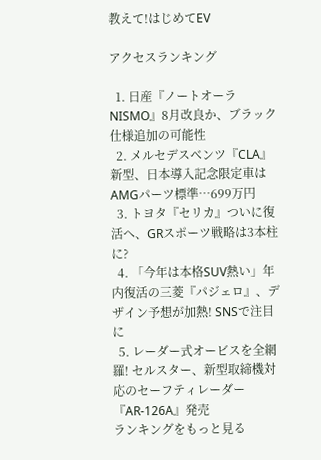教えて!はじめてEV

アクセスランキング

  1. 日産『ノートオーラNISMO』8月改良か、ブラック仕様追加の可能性
  2. メルセデスベンツ『CLA』新型、日本導入記念限定車はAMGパーツ標準…699万円
  3. トヨタ『セリカ』ついに復活へ、GRスポーツ戦略は3本柱に?
  4. 「今年は本格SUV熱い」年内復活の三菱『パジェロ』、デザイン予想が加熱! SNSで注目に
  5. レーダー式オービスを全網羅! セルスター、新型取締機対応のセーフティレーダー『AR-126A』発売
ランキングをもっと見る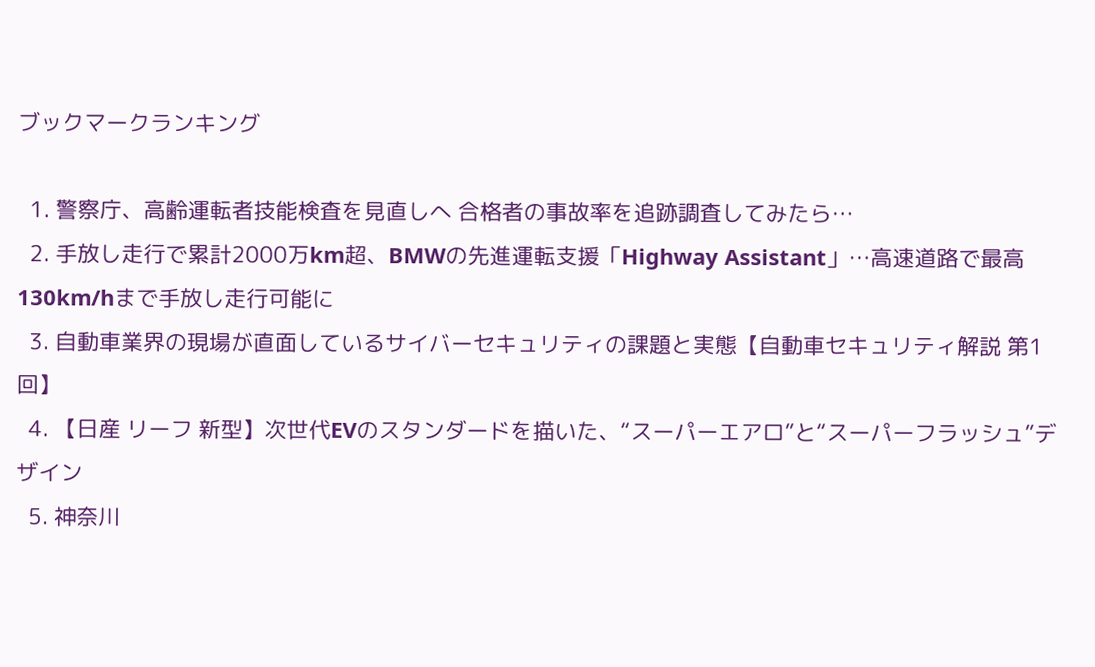ブックマークランキング

  1. 警察庁、高齢運転者技能検査を見直しへ 合格者の事故率を追跡調査してみたら…
  2. 手放し走行で累計2000万km超、BMWの先進運転支援「Highway Assistant」…高速道路で最高130km/hまで手放し走行可能に
  3. 自動車業界の現場が直面しているサイバーセキュリティの課題と実態【自動車セキュリティ解説 第1回】
  4. 【日産 リーフ 新型】次世代EVのスタンダードを描いた、“スーパーエアロ”と“スーパーフラッシュ”デザイン
  5. 神奈川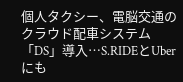個人タクシー、電脳交通のクラウド配車システム「DS」導入…S.RIDEとUberにも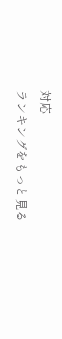対応
ランキングをもっと見る